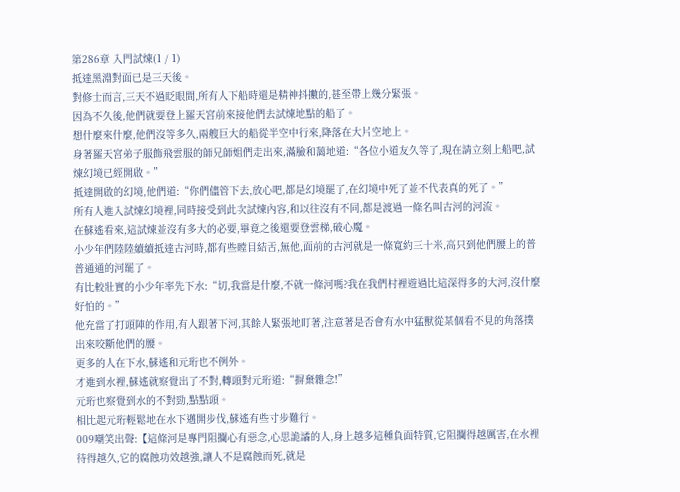第286章 入門試煉(1 / 1)
抵達黑淵對面已是三天後。
對修士而言,三天不過眨眼間,所有人下船時還是精神抖擻的,甚至帶上幾分緊張。
因為不久後,他們就要登上羅天宮前來接他們去試煉地點的船了。
想什麼來什麼,他們沒等多久,兩艘巨大的船從半空中行來,降落在大片空地上。
身著羅天宮弟子服飾飛雲服的師兄師姐們走出來,滿臉和藹地道:“各位小道友久等了,現在請立刻上船吧,試煉幻境已經開啟。”
抵達開啟的幻境,他們道:“你們儘管下去,放心吧,都是幻境罷了,在幻境中死了並不代表真的死了。”
所有人進入試煉幻境裡,同時接受到此次試煉內容,和以往沒有不同,都是渡過一條名叫古河的河流。
在蘇遙看來,這試煉並沒有多大的必要,畢竟之後還要登雲梯,破心魔。
小少年們陸陸續續抵達古河時,都有些瞠目結舌,無他,面前的古河就是一條寬約三十米,高只到他們腰上的普普通通的河罷了。
有比較壯實的小少年率先下水:“切,我當是什麼,不就一條河嗎?我在我們村裡遊過比這深得多的大河,沒什麼好怕的。”
他充當了打頭陣的作用,有人跟著下河,其餘人緊張地盯著,注意著是否會有水中猛獸從某個看不見的角落撲出來咬斷他們的腰。
更多的人在下水,蘇遙和元珩也不例外。
才進到水裡,蘇遙就察覺出了不對,轉頭對元珩道:“摒棄雜念!”
元珩也察覺到水的不對勁,點點頭。
相比起元珩輕鬆地在水下邁開步伐,蘇遙有些寸步難行。
009嘲笑出聲:【這條河是專門阻攔心有惡念,心思詭譎的人,身上越多這種負面特質,它阻攔得越厲害,在水裡待得越久,它的腐蝕功效越強,讓人不是腐蝕而死,就是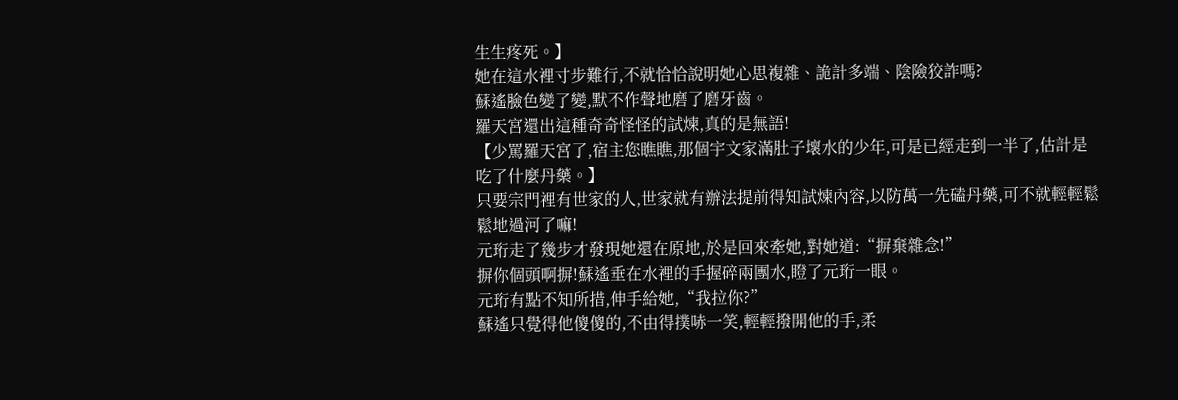生生疼死。】
她在這水裡寸步難行,不就恰恰說明她心思複雜、詭計多端、陰險狡詐嗎?
蘇遙臉色變了變,默不作聲地磨了磨牙齒。
羅天宮還出這種奇奇怪怪的試煉,真的是無語!
【少罵羅天宮了,宿主您瞧瞧,那個宇文家滿肚子壞水的少年,可是已經走到一半了,估計是吃了什麼丹藥。】
只要宗門裡有世家的人,世家就有辦法提前得知試煉內容,以防萬一先磕丹藥,可不就輕輕鬆鬆地過河了嘛!
元珩走了幾步才發現她還在原地,於是回來牽她,對她道:“摒棄雜念!”
摒你個頭啊摒!蘇遙垂在水裡的手握碎兩團水,瞪了元珩一眼。
元珩有點不知所措,伸手給她,“我拉你?”
蘇遙只覺得他傻傻的,不由得撲哧一笑,輕輕撥開他的手,柔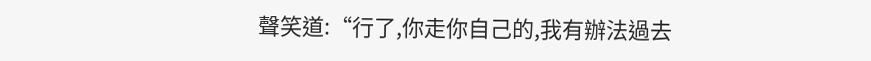聲笑道:“行了,你走你自己的,我有辦法過去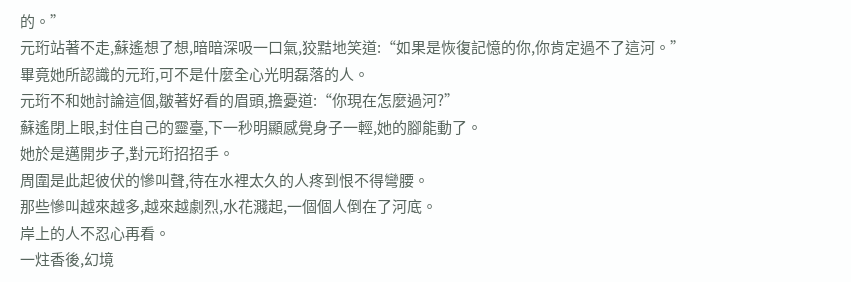的。”
元珩站著不走,蘇遙想了想,暗暗深吸一口氣,狡黠地笑道:“如果是恢復記憶的你,你肯定過不了這河。”
畢竟她所認識的元珩,可不是什麼全心光明磊落的人。
元珩不和她討論這個,皺著好看的眉頭,擔憂道:“你現在怎麼過河?”
蘇遙閉上眼,封住自己的靈臺,下一秒明顯感覺身子一輕,她的腳能動了。
她於是邁開步子,對元珩招招手。
周圍是此起彼伏的慘叫聲,待在水裡太久的人疼到恨不得彎腰。
那些慘叫越來越多,越來越劇烈,水花濺起,一個個人倒在了河底。
岸上的人不忍心再看。
一炷香後,幻境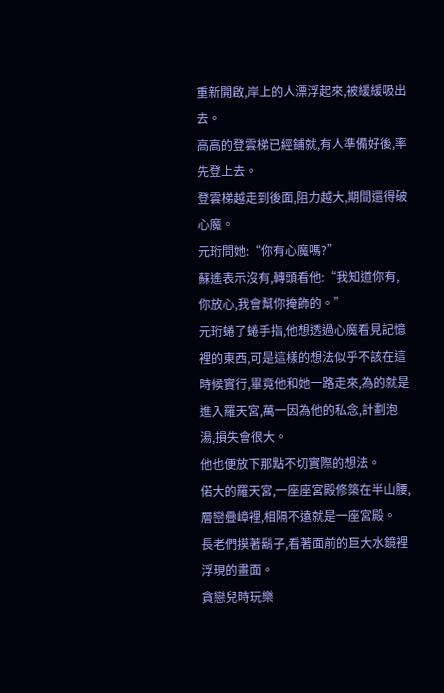重新開啟,岸上的人漂浮起來,被緩緩吸出去。
高高的登雲梯已經鋪就,有人準備好後,率先登上去。
登雲梯越走到後面,阻力越大,期間還得破心魔。
元珩問她:“你有心魔嗎?”
蘇遙表示沒有,轉頭看他:“我知道你有,你放心,我會幫你掩飾的。”
元珩蜷了蜷手指,他想透過心魔看見記憶裡的東西,可是這樣的想法似乎不該在這時候實行,畢竟他和她一路走來,為的就是進入羅天宮,萬一因為他的私念,計劃泡湯,損失會很大。
他也便放下那點不切實際的想法。
偌大的羅天宮,一座座宮殿修築在半山腰,層巒疊嶂裡,相隔不遠就是一座宮殿。
長老們摸著鬍子,看著面前的巨大水鏡裡浮現的畫面。
貪戀兒時玩樂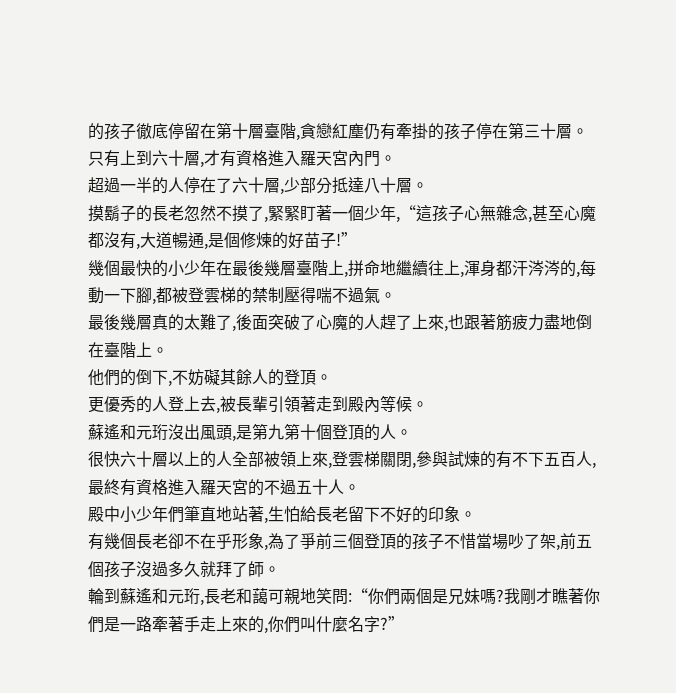的孩子徹底停留在第十層臺階,貪戀紅塵仍有牽掛的孩子停在第三十層。
只有上到六十層,才有資格進入羅天宮內門。
超過一半的人停在了六十層,少部分抵達八十層。
摸鬍子的長老忽然不摸了,緊緊盯著一個少年,“這孩子心無雜念,甚至心魔都沒有,大道暢通,是個修煉的好苗子!”
幾個最快的小少年在最後幾層臺階上,拼命地繼續往上,渾身都汗涔涔的,每動一下腳,都被登雲梯的禁制壓得喘不過氣。
最後幾層真的太難了,後面突破了心魔的人趕了上來,也跟著筋疲力盡地倒在臺階上。
他們的倒下,不妨礙其餘人的登頂。
更優秀的人登上去,被長輩引領著走到殿內等候。
蘇遙和元珩沒出風頭,是第九第十個登頂的人。
很快六十層以上的人全部被領上來,登雲梯關閉,參與試煉的有不下五百人,最終有資格進入羅天宮的不過五十人。
殿中小少年們筆直地站著,生怕給長老留下不好的印象。
有幾個長老卻不在乎形象,為了爭前三個登頂的孩子不惜當場吵了架,前五個孩子沒過多久就拜了師。
輪到蘇遙和元珩,長老和藹可親地笑問:“你們兩個是兄妹嗎?我剛才瞧著你們是一路牽著手走上來的,你們叫什麼名字?”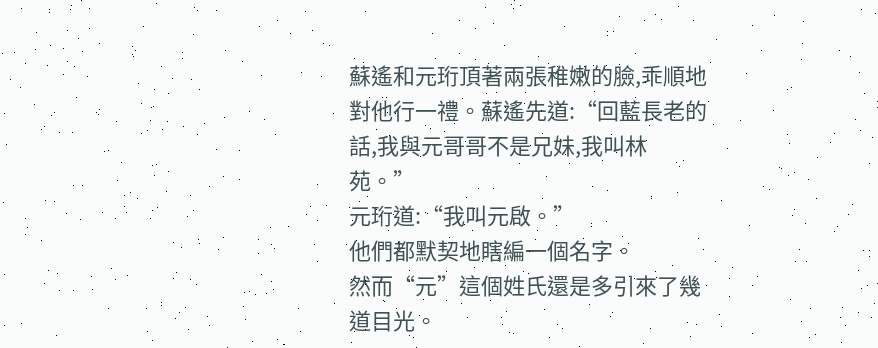蘇遙和元珩頂著兩張稚嫩的臉,乖順地對他行一禮。蘇遙先道:“回藍長老的話,我與元哥哥不是兄妹,我叫林苑。”
元珩道:“我叫元啟。”
他們都默契地瞎編一個名字。
然而“元”這個姓氏還是多引來了幾道目光。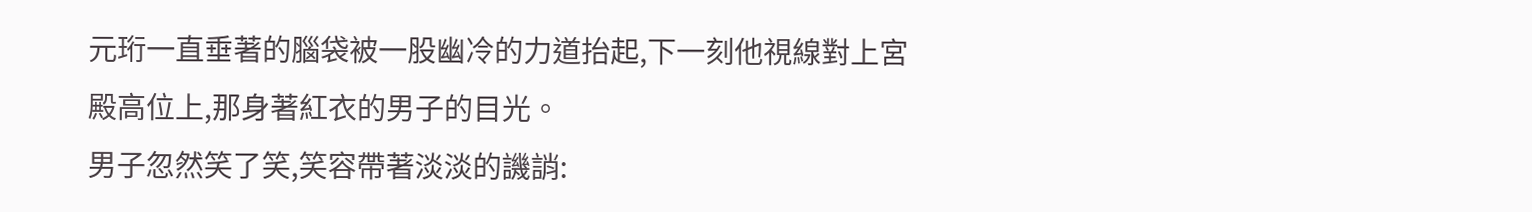元珩一直垂著的腦袋被一股幽冷的力道抬起,下一刻他視線對上宮殿高位上,那身著紅衣的男子的目光。
男子忽然笑了笑,笑容帶著淡淡的譏誚: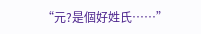“元?是個好姓氏……”